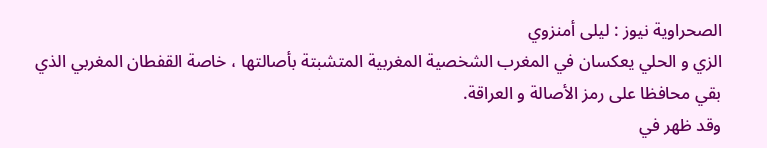الصحراوية نيوز : ليلى أمنزوي
الزي و الحلي يعكسان في المغرب الشخصية المغربية المتشبتة بأصالتها ، خاصة القفطان المغربي الذي بقي محافظا على رمز الأصالة و العراقة.
وقد ظهر في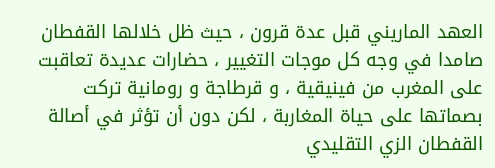العهد الماريني قبل عدة قرون ، حيث ظل خلالها القفطان صامدا في وجه كل موجات التغيير ، حضارات عديدة تعاقبت على المغرب من فينيقية ، و قرطاجة و رومانية تركت بصماتها على حياة المغاربة ، لكن دون أن تؤثر في أصالة القفطان الزي التقليدي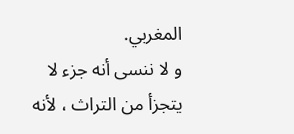المغربي.
و لا ننسى أنه جزء لا يتجزأ من التراث ، لأنه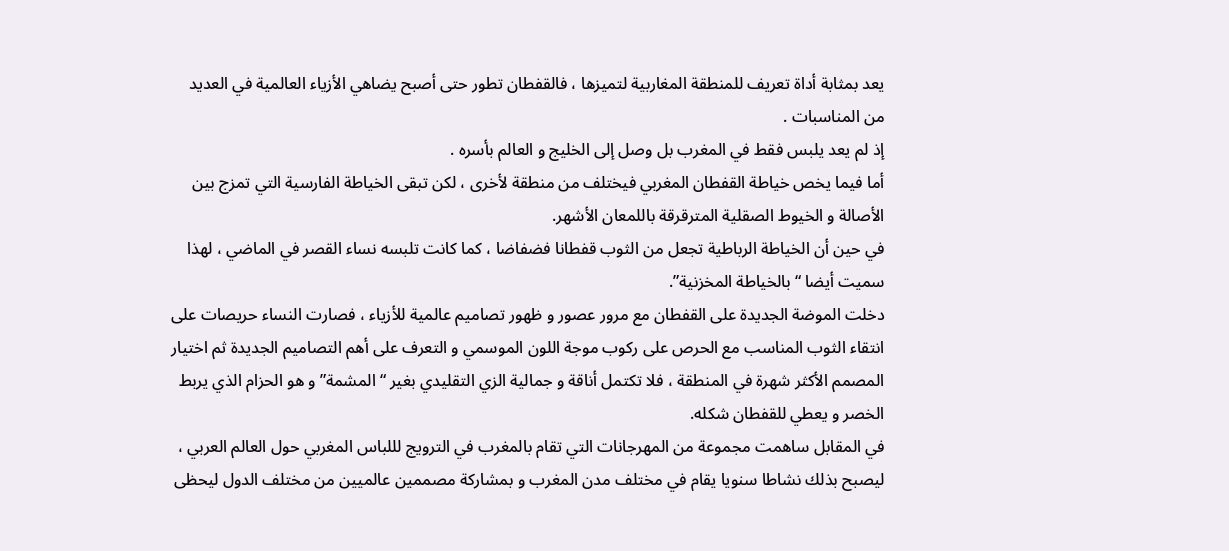يعد بمثابة أداة تعريف للمنطقة المغاربية لتميزها ، فالقفطان تطور حتى أصبح يضاهي الأزياء العالمية في العديد من المناسبات .
إذ لم يعد يلبس فقط في المغرب بل وصل إلى الخليج و العالم بأسره .
أما فيما يخص خياطة القفطان المغربي فيختلف من منطقة لأخرى ، لكن تبقى الخياطة الفارسية التي تمزج بين الأصالة و الخيوط الصقلية المترقرقة باللمعان الأشهر.
في حين أن الخياطة الرباطية تجعل من الثوب قفطانا فضفاضا ، كما كانت تلبسه نساء القصر في الماضي ، لهذا سميت أيضا “بالخياطة المخزنية”.
دخلت الموضة الجديدة على القفطان مع مرور عصور و ظهور تصاميم عالمية للأزياء ، فصارت النساء حريصات على انتقاء الثوب المناسب مع الحرص على ركوب موجة اللون الموسمي و التعرف على أهم التصاميم الجديدة ثم اختيار المصمم الأكثر شهرة في المنطقة ، فلا تكتمل أناقة و جمالية الزي التقليدي بغير “المشمة” و هو الحزام الذي يربط الخصر و يعطي للقفطان شكله.
في المقابل ساهمت مجموعة من المهرجانات التي تقام بالمغرب في الترويج لللباس المغربي حول العالم العربي ، ليصبح بذلك نشاطا سنويا يقام في مختلف مدن المغرب و بمشاركة مصممين عالميين من مختلف الدول ليحظى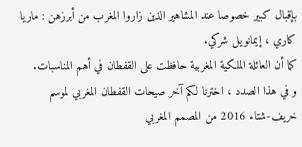بإقبال كبير خصوصا عند المشاهير الذين زاروا المغرب من أبرزهن : ماريا كاري ، إيمانويل شركي.
كما أن العائلة الملكية المغربية حافظت على القفطان في أهم المناسبات.
و في هذا الصدد ، اخترنا لكم آخر صيحات القفطان المغربي لموسم خريف-شتاء 2016 من المصمم المغربي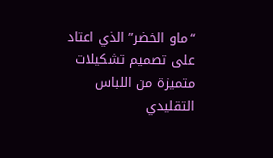“ماو الخضر” الذي اعتاد على تصميم تشكيلات متميزة من اللباس التقليدي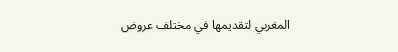المغربي لتقديمها في مختلف عروض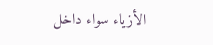الأزياء سواء داخل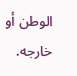الوطن أو خارجه.